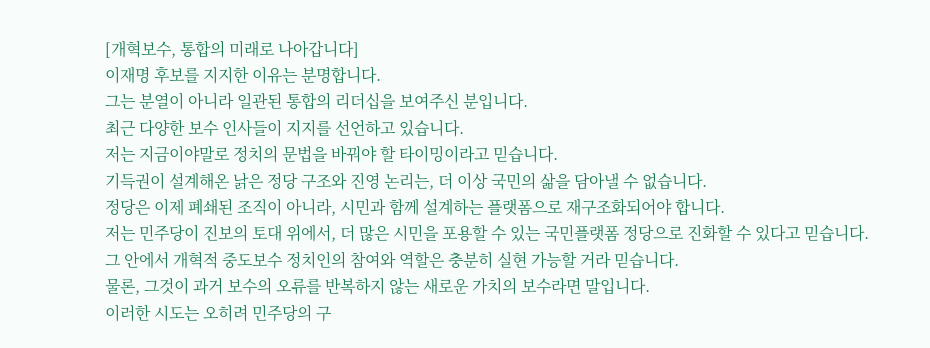[개혁보수, 통합의 미래로 나아갑니다]
이재명 후보를 지지한 이유는 분명합니다.
그는 분열이 아니라 일관된 통합의 리더십을 보여주신 분입니다.
최근 다양한 보수 인사들이 지지를 선언하고 있습니다.
저는 지금이야말로 정치의 문법을 바꿔야 할 타이밍이라고 믿습니다.
기득권이 설계해온 낡은 정당 구조와 진영 논리는, 더 이상 국민의 삶을 담아낼 수 없습니다.
정당은 이제 폐쇄된 조직이 아니라, 시민과 함께 설계하는 플랫폼으로 재구조화되어야 합니다.
저는 민주당이 진보의 토대 위에서, 더 많은 시민을 포용할 수 있는 국민플랫폼 정당으로 진화할 수 있다고 믿습니다.
그 안에서 개혁적 중도보수 정치인의 참여와 역할은 충분히 실현 가능할 거라 믿습니다.
물론, 그것이 과거 보수의 오류를 반복하지 않는 새로운 가치의 보수라면 말입니다.
이러한 시도는 오히려 민주당의 구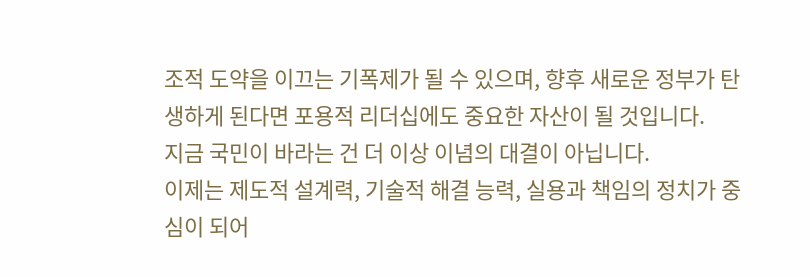조적 도약을 이끄는 기폭제가 될 수 있으며, 향후 새로운 정부가 탄생하게 된다면 포용적 리더십에도 중요한 자산이 될 것입니다.
지금 국민이 바라는 건 더 이상 이념의 대결이 아닙니다.
이제는 제도적 설계력, 기술적 해결 능력, 실용과 책임의 정치가 중심이 되어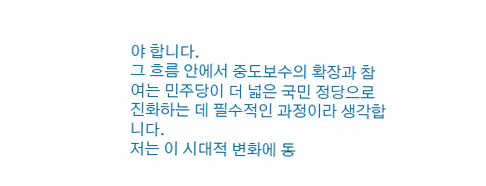야 합니다.
그 흐름 안에서 중도보수의 확장과 참여는 민주당이 더 넓은 국민 정당으로 진화하는 데 필수적인 과정이라 생각합니다.
저는 이 시대적 변화에 동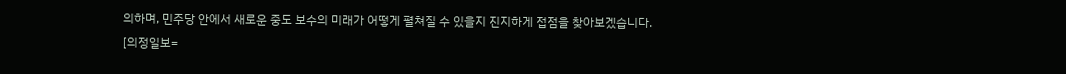의하며, 민주당 안에서 새로운 중도 보수의 미래가 어떻게 펼쳐질 수 있을지 진지하게 접점을 찾아보겠습니다.
[의정일보=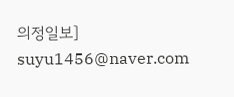의정일보] suyu1456@naver.com